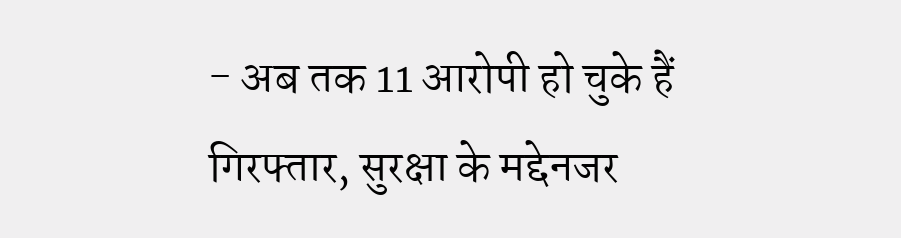- अब तक 11 आरोपी हो चुके हैं गिरफ्तार, सुरक्षा के मद्देनजर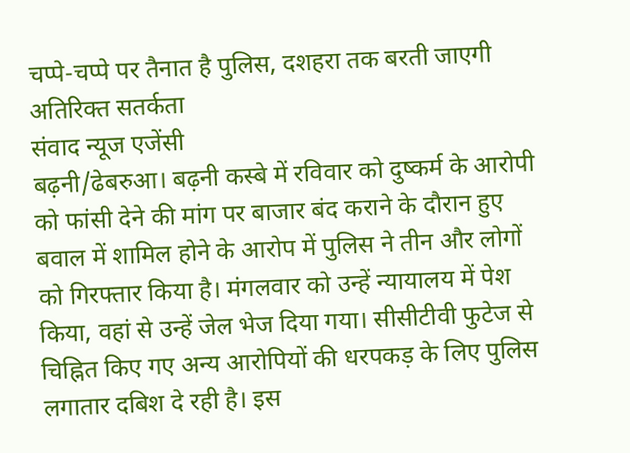चप्पे-चप्पे पर तैनात है पुलिस, दशहरा तक बरती जाएगी अतिरिक्त सतर्कता
संवाद न्यूज एजेंसी
बढ़नी/ढेबरुआ। बढ़नी कस्बे में रविवार को दुष्कर्म के आरोपी को फांसी देने की मांग पर बाजार बंद कराने के दौरान हुए बवाल में शामिल होने के आरोप में पुलिस ने तीन और लोगों को गिरफ्तार किया है। मंगलवार को उन्हें न्यायालय में पेश किया, वहां से उन्हें जेल भेज दिया गया। सीसीटीवी फुटेज से चिह्नित किए गए अन्य आरोपियों की धरपकड़ के लिए पुलिस लगातार दबिश दे रही है। इस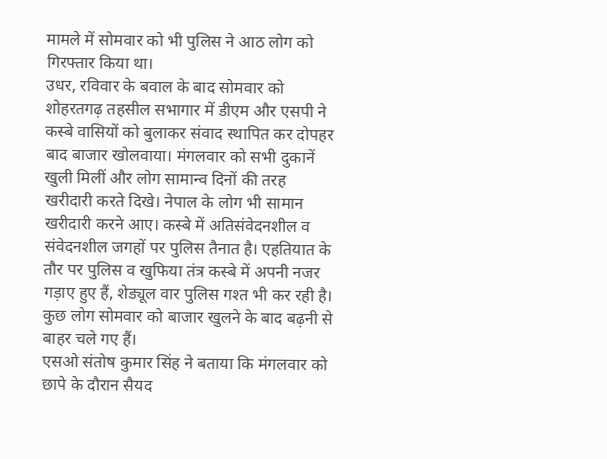मामले में सोमवार को भी पुलिस ने आठ लोग को गिरफ्तार किया था।
उधर, रविवार के बवाल के बाद सोमवार को शोहरतगढ़ तहसील सभागार में डीएम और एसपी ने कस्बे वासियों को बुलाकर संवाद स्थापित कर दोपहर बाद बाजार खोलवाया। मंगलवार को सभी दुकानें खुली मिलीं और लोग सामान्व दिनों की तरह खरीदारी करते दिखे। नेपाल के लोग भी सामान खरीदारी करने आए। कस्बे में अतिसंवेदनशील व संवेदनशील जगहों पर पुलिस तैनात है। एहतियात के तौर पर पुलिस व खुफिया तंत्र कस्बे में अपनी नजर गड़ाए हुए हैं, शेड्यूल वार पुलिस गश्त भी कर रही है। कुछ लोग सोमवार को बाजार खुलने के बाद बढ़नी से बाहर चले गए हैं।
एसओ संतोष कुमार सिंह ने बताया कि मंगलवार को छापे के दौरान सैयद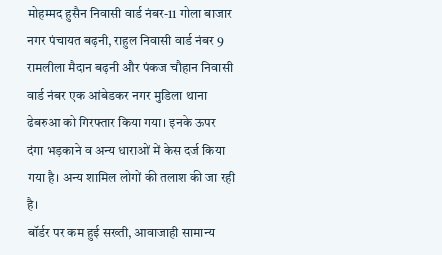मोहम्मद हुसैन निवासी वार्ड नंबर-11 गोला बाजार नगर पंचायत बढ़नी, राहुल निवासी वार्ड नंबर 9 रामलीला मैदान बढ़नी और पंकज चौहान निवासी वार्ड नंबर एक आंबेडकर नगर मुडिला थाना ढेबरुआ को गिरफ्तार किया गया। इनके ऊपर दंगा भड़काने व अन्य धाराओं में केस दर्ज किया गया है। अन्य शामिल लोगों की तलाश की जा रही है।
बॉर्डर पर कम हुई सख्ती, आवाजाही सामान्य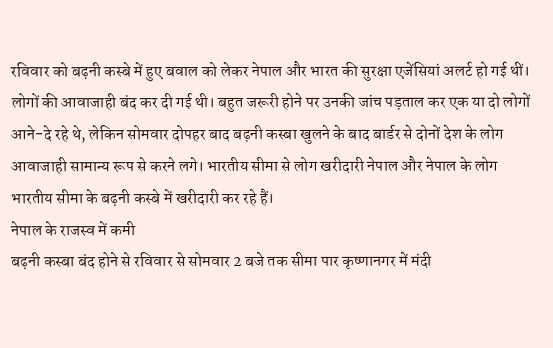रविवार को बढ़नी कस्बे में हुए बवाल को लेकर नेपाल और भारत की सुरक्षा एजेंसियां अलर्ट हो गई थीं। लोगों की आवाजाही बंद कर दी गई थी। बहुत जरूरी होने पर उनकी जांच पड़ताल कर एक या दो लोगों आने-दे रहे थे, लेकिन सोमवार दोपहर बाद बढ़नी कस्बा खुलने के बाद बार्डर से दोनों देश के लोग आवाजाही सामान्य रूप से करने लगे। भारतीय सीमा से लोग खरीदारी नेपाल और नेपाल के लोग भारतीय सीमा के बढ़नी कस्बे में खरीदारी कर रहे हैं।
नेपाल के राजस्व में कमी
बढ़नी कस्बा बंद होने से रविवार से सोमवार 2 बजे तक सीमा पार कृष्णानगर में मंदी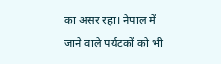का असर रहा। नेपाल में जाने वाले पर्यटकों को भी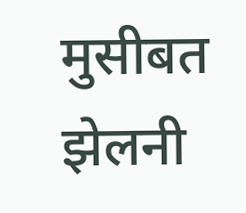मुसीबत झेलनी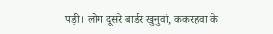पड़ी। लोग दूसरे बार्डर खुनुवां, ककरहवा के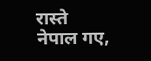रास्ते नेपाल गए,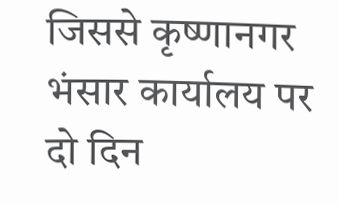जिससे कृष्णानगर भंसार कार्यालय पर दो दिन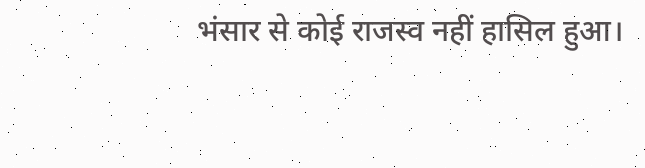भंसार से कोई राजस्व नहीं हासिल हुआ।